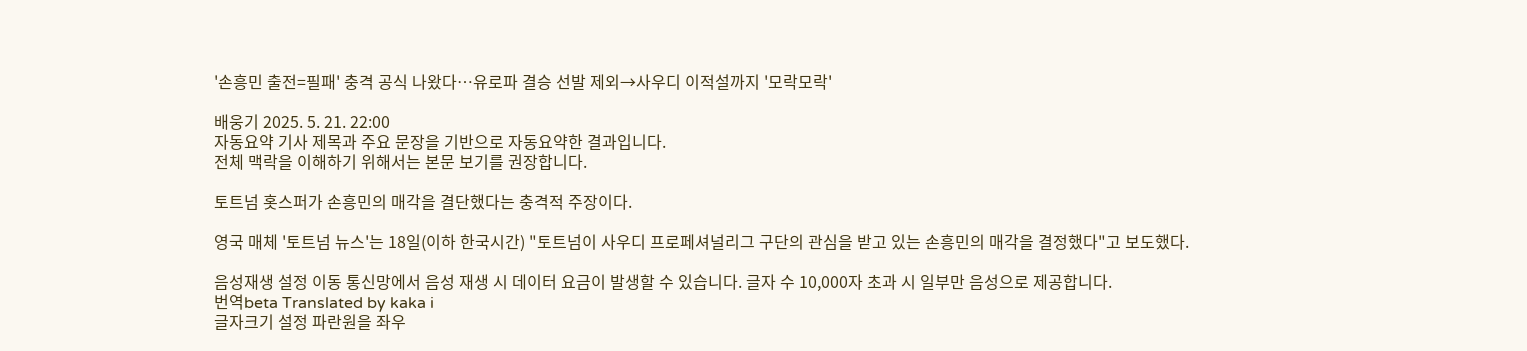'손흥민 출전=필패' 충격 공식 나왔다…유로파 결승 선발 제외→사우디 이적설까지 '모락모락'

배웅기 2025. 5. 21. 22:00
자동요약 기사 제목과 주요 문장을 기반으로 자동요약한 결과입니다.
전체 맥락을 이해하기 위해서는 본문 보기를 권장합니다.

토트넘 홋스퍼가 손흥민의 매각을 결단했다는 충격적 주장이다.

영국 매체 '토트넘 뉴스'는 18일(이하 한국시간) "토트넘이 사우디 프로페셔널리그 구단의 관심을 받고 있는 손흥민의 매각을 결정했다"고 보도했다.

음성재생 설정 이동 통신망에서 음성 재생 시 데이터 요금이 발생할 수 있습니다. 글자 수 10,000자 초과 시 일부만 음성으로 제공합니다.
번역beta Translated by kaka i
글자크기 설정 파란원을 좌우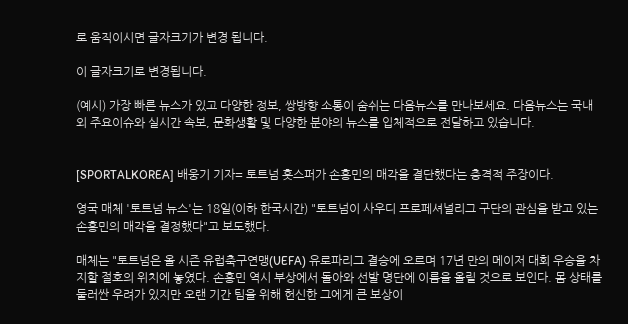로 움직이시면 글자크기가 변경 됩니다.

이 글자크기로 변경됩니다.

(예시) 가장 빠른 뉴스가 있고 다양한 정보, 쌍방향 소통이 숨쉬는 다음뉴스를 만나보세요. 다음뉴스는 국내외 주요이슈와 실시간 속보, 문화생활 및 다양한 분야의 뉴스를 입체적으로 전달하고 있습니다.


[SPORTALKOREA] 배웅기 기자= 토트넘 홋스퍼가 손흥민의 매각을 결단했다는 충격적 주장이다.

영국 매체 '토트넘 뉴스'는 18일(이하 한국시간) "토트넘이 사우디 프로페셔널리그 구단의 관심을 받고 있는 손흥민의 매각을 결정했다"고 보도했다.

매체는 "토트넘은 올 시즌 유럽축구연맹(UEFA) 유로파리그 결승에 오르며 17년 만의 메이저 대회 우승을 차지할 절호의 위치에 놓였다. 손흥민 역시 부상에서 돌아와 선발 명단에 이름을 올릴 것으로 보인다. 몸 상태를 둘러싼 우려가 있지만 오랜 기간 팀을 위해 헌신한 그에게 큰 보상이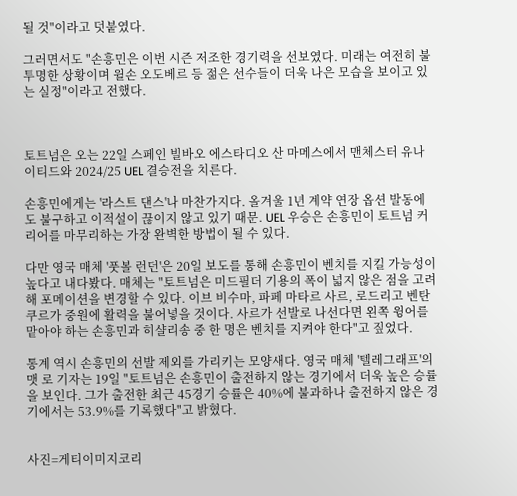될 것"이라고 덧붙였다.

그러면서도 "손흥민은 이번 시즌 저조한 경기력을 선보였다. 미래는 여전히 불투명한 상황이며 윌손 오도베르 등 젊은 선수들이 더욱 나은 모습을 보이고 있는 실정"이라고 전했다.



토트넘은 오는 22일 스페인 빌바오 에스타디오 산 마메스에서 맨체스터 유나이티드와 2024/25 UEL 결승전을 치른다.

손흥민에게는 '라스트 댄스'나 마찬가지다. 올겨울 1년 계약 연장 옵션 발동에도 불구하고 이적설이 끊이지 않고 있기 때문. UEL 우승은 손흥민이 토트넘 커리어를 마무리하는 가장 완벽한 방법이 될 수 있다.

다만 영국 매체 '풋볼 런던'은 20일 보도를 통해 손흥민이 벤치를 지킬 가능성이 높다고 내다봤다. 매체는 "토트넘은 미드필더 기용의 폭이 넓지 않은 점을 고려해 포메이션을 변경할 수 있다. 이브 비수마, 파페 마타르 사르, 로드리고 벤탄쿠르가 중원에 활력을 불어넣을 것이다. 사르가 선발로 나선다면 왼쪽 윙어를 맡아야 하는 손흥민과 히샬리송 중 한 명은 벤치를 지켜야 한다"고 짚었다.

통계 역시 손흥민의 선발 제외를 가리키는 모양새다. 영국 매체 '텔레그래프'의 맷 로 기자는 19일 "토트넘은 손흥민이 출전하지 않는 경기에서 더욱 높은 승률을 보인다. 그가 출전한 최근 45경기 승률은 40%에 불과하나 출전하지 않은 경기에서는 53.9%를 기록했다"고 밝혔다.


사진=게티이미지코리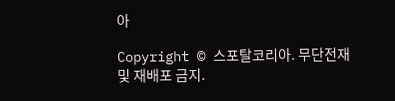아

Copyright © 스포탈코리아. 무단전재 및 재배포 금지.